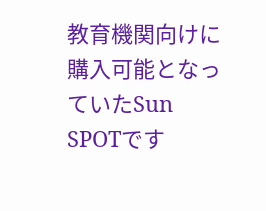教育機関向けに購入可能となっていたSun SPOTです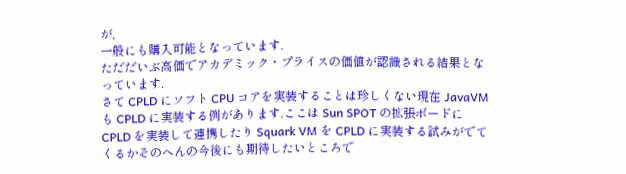が,
一般にも購入可能となっています.
ただだいぶ高価でアカデミック・プライスの価値が認識される結果となっています.
さて CPLD にソフト CPU コアを実装することは珍しくない現在 JavaVM も CPLD に実装する例があります.ここは Sun SPOT の拡張ボードに CPLD を実装して連携したり Squark VM を CPLD に実装する試みがでてくるかそのへんの今後にも期待したいところで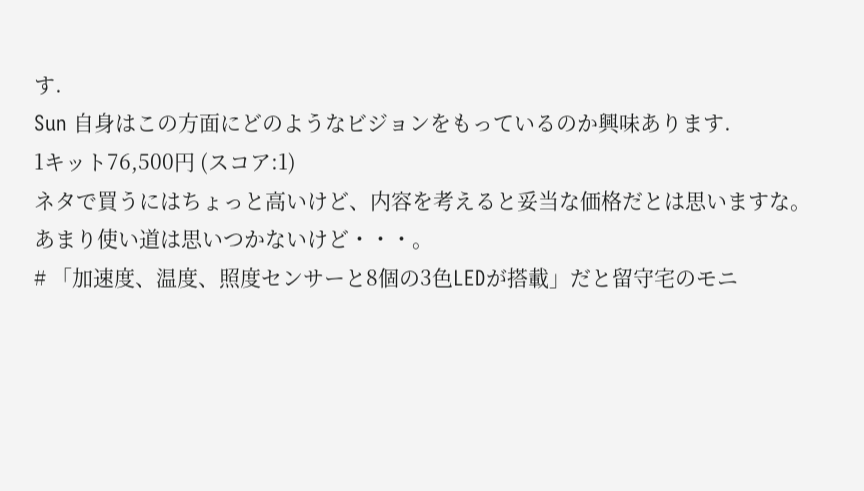す.
Sun 自身はこの方面にどのようなビジョンをもっているのか興味あります.
1キット76,500円 (スコア:1)
ネタで買うにはちょっと高いけど、内容を考えると妥当な価格だとは思いますな。
あまり使い道は思いつかないけど・・・。
# 「加速度、温度、照度センサーと8個の3色LEDが搭載」だと留守宅のモニ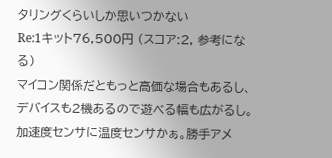タリングくらいしか思いつかない
Re:1キット76,500円 (スコア:2, 参考になる)
マイコン関係だともっと高価な場合もあるし、デバイスも2機あるので遊べる幅も広がるし。
加速度センサに温度センサかぁ。勝手アメ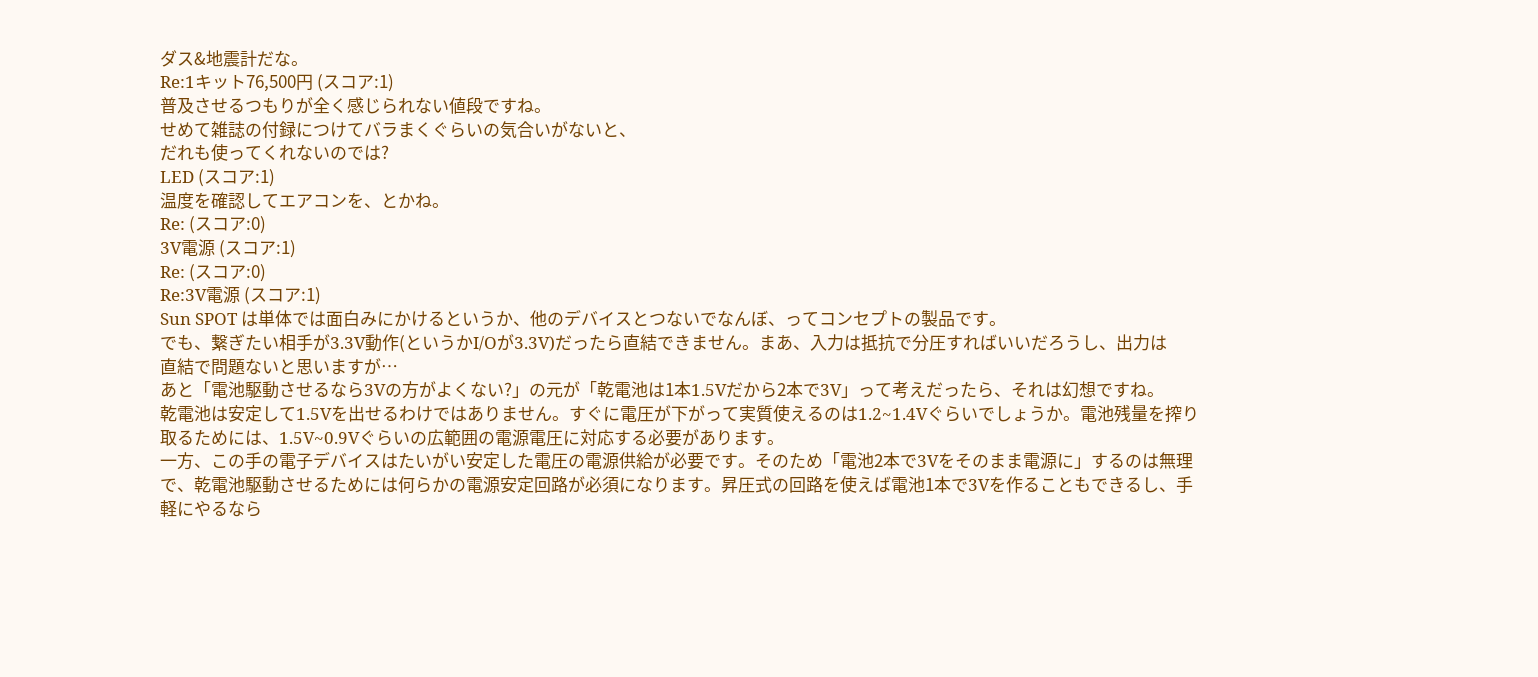ダス&地震計だな。
Re:1キット76,500円 (スコア:1)
普及させるつもりが全く感じられない値段ですね。
せめて雑誌の付録につけてバラまくぐらいの気合いがないと、
だれも使ってくれないのでは?
LED (スコア:1)
温度を確認してエアコンを、とかね。
Re: (スコア:0)
3V電源 (スコア:1)
Re: (スコア:0)
Re:3V電源 (スコア:1)
Sun SPOT は単体では面白みにかけるというか、他のデバイスとつないでなんぼ、ってコンセプトの製品です。
でも、繋ぎたい相手が3.3V動作(というかI/Oが3.3V)だったら直結できません。まあ、入力は抵抗で分圧すればいいだろうし、出力は
直結で問題ないと思いますが…
あと「電池駆動させるなら3Vの方がよくない?」の元が「乾電池は1本1.5Vだから2本で3V」って考えだったら、それは幻想ですね。
乾電池は安定して1.5Vを出せるわけではありません。すぐに電圧が下がって実質使えるのは1.2~1.4Vぐらいでしょうか。電池残量を搾り取るためには、1.5V~0.9Vぐらいの広範囲の電源電圧に対応する必要があります。
一方、この手の電子デバイスはたいがい安定した電圧の電源供給が必要です。そのため「電池2本で3Vをそのまま電源に」するのは無理で、乾電池駆動させるためには何らかの電源安定回路が必須になります。昇圧式の回路を使えば電池1本で3Vを作ることもできるし、手軽にやるなら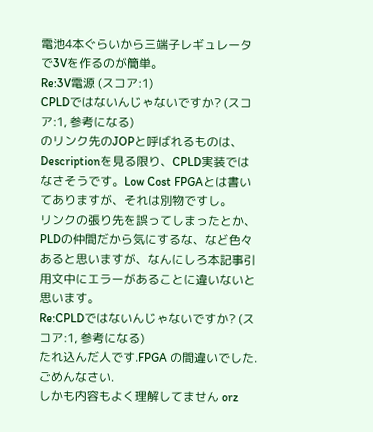電池4本ぐらいから三端子レギュレータで3Vを作るのが簡単。
Re:3V電源 (スコア:1)
CPLDではないんじゃないですか? (スコア:1, 参考になる)
のリンク先のJOPと呼ばれるものは、Descriptionを見る限り、CPLD実装ではなさそうです。Low Cost FPGAとは書いてありますが、それは別物ですし。
リンクの張り先を誤ってしまったとか、PLDの仲間だから気にするな、など色々あると思いますが、なんにしろ本記事引用文中にエラーがあることに違いないと思います。
Re:CPLDではないんじゃないですか? (スコア:1, 参考になる)
たれ込んだ人です.FPGA の間違いでした.ごめんなさい.
しかも内容もよく理解してません orz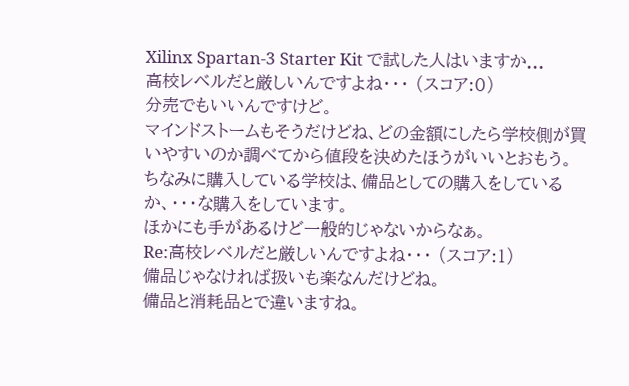Xilinx Spartan-3 Starter Kit で試した人はいますか...
高校レベルだと厳しいんですよね・・・ (スコア:0)
分売でもいいんですけど。
マインドストームもそうだけどね、どの金額にしたら学校側が買いやすいのか調べてから値段を決めたほうがいいとおもう。
ちなみに購入している学校は、備品としての購入をしているか、・・・な購入をしています。
ほかにも手があるけど一般的じゃないからなぁ。
Re:高校レベルだと厳しいんですよね・・・ (スコア:1)
備品じゃなければ扱いも楽なんだけどね。
備品と消耗品とで違いますね。